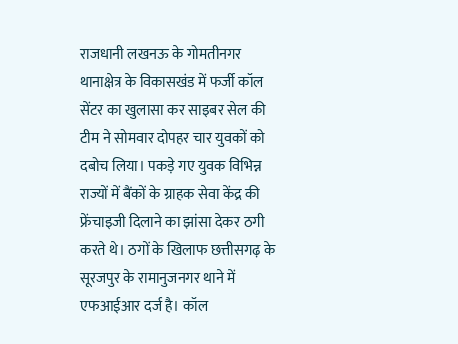राजधानी लखनऊ के गोमतीनगर थानाक्षेत्र के विकासखंड में फर्जी कॉल सेंटर का खुलासा कर साइबर सेल की टीम ने सोमवार दोपहर चार युवकों को दबोच लिया। पकड़े गए युवक विभिन्न राज्यों में बैंकों के ग्राहक सेवा केंद्र की फ्रेंचाइजी दिलाने का झांसा देकर ठगी करते थे। ठगों के खिलाफ छत्तीसगढ़ के सूरजपुर के रामानुजनगर थाने में एफआईआर दर्ज है। कॉल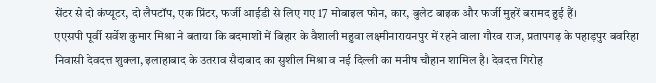सेंटर से दो कंप्यूटर, दो लैपटॉप, एक प्रिंटर, फर्जी आईडी से लिए गए 17 मोबाइल फोन, कार, बुलेट बाइक और फर्जी मुहरें बरामद हुई हैं।
एएसपी पूर्वी सर्वेश कुमार मिश्रा ने बताया कि बदमाशों में बिहार के वैशाली महुवा लक्ष्मीनारायनपुर में रहने वाला गौरव राज, प्रतापगढ़ के पहाड़पुर बवरिहा निवासी देवदत्त शुक्ला, इलाहाबाद के उतराव सैदाबाद का सुशील मिश्रा व नई दिल्ली का मनीष चौहान शामिल है। देवदत्त गिरोह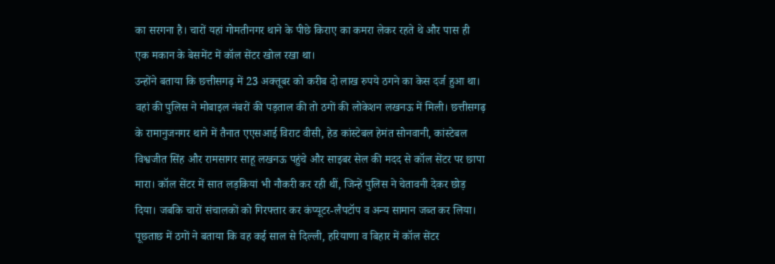का सरगना है। चारों यहां गोमतीनगर थाने के पीछे किराए का कमरा लेकर रहते थे और पास ही एक मकान के बेसमेंट में कॉल सेंटर खोल रखा था।
उन्होंने बताया कि छत्तीसगढ़ में 23 अक्तूबर को करीब दो लाख रुपये ठगने का केस दर्ज हुआ था। वहां की पुलिस ने मोबाइल नंबरों की पड़ताल की तो ठगों की लोकेशन लखनऊ में मिली। छत्तीसगढ़ के रामानुजनगर थाने में तैनात एएसआई विराट वीसी, हेड कांस्टेबल हेमंत सोनवानी, कांस्टेबल विश्वजीत सिंह और रामसागर साहू लखनऊ पहुंचे और साइबर सेल की मदद से कॉल सेंटर पर छापा मारा। कॉल सेंटर में सात लड़कियां भी नौकरी कर रही थीं, जिन्हें पुलिस ने चेतावनी देकर छोड़ दिया। जबकि चारों संचालकों को गिरफ्तार कर कंप्यूटर-लैपटॉप व अन्य सामान जब्त कर लिया।
पूछताछ में ठगों ने बताया कि वह कई साल से दिल्ली, हरियाणा व बिहार में कॉल सेंटर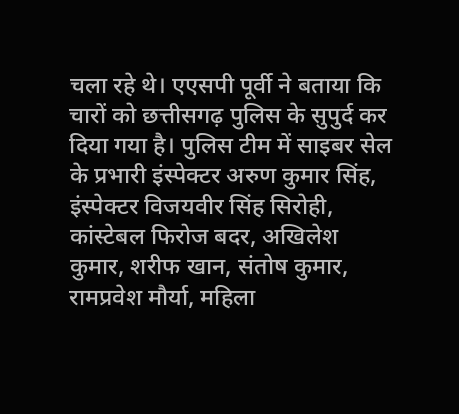चला रहे थे। एएसपी पूर्वी ने बताया कि चारों को छत्तीसगढ़ पुलिस के सुपुर्द कर दिया गया है। पुलिस टीम में साइबर सेल के प्रभारी इंस्पेक्टर अरुण कुमार सिंह, इंस्पेक्टर विजयवीर सिंह सिरोही, कांस्टेबल फिरोज बदर, अखिलेश कुमार, शरीफ खान, संतोष कुमार, रामप्रवेश मौर्या, महिला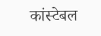कांस्टेबल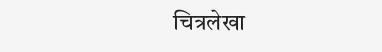चित्रलेखा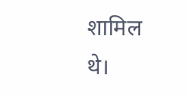शामिल थे।